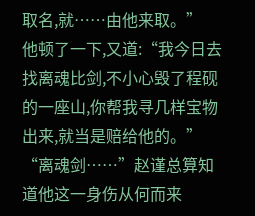取名,就……由他来取。”
他顿了一下,又道:“我今日去找离魂比剑,不小心毁了程砚的一座山,你帮我寻几样宝物出来,就当是赔给他的。”
“离魂剑……”赵谨总算知道他这一身伤从何而来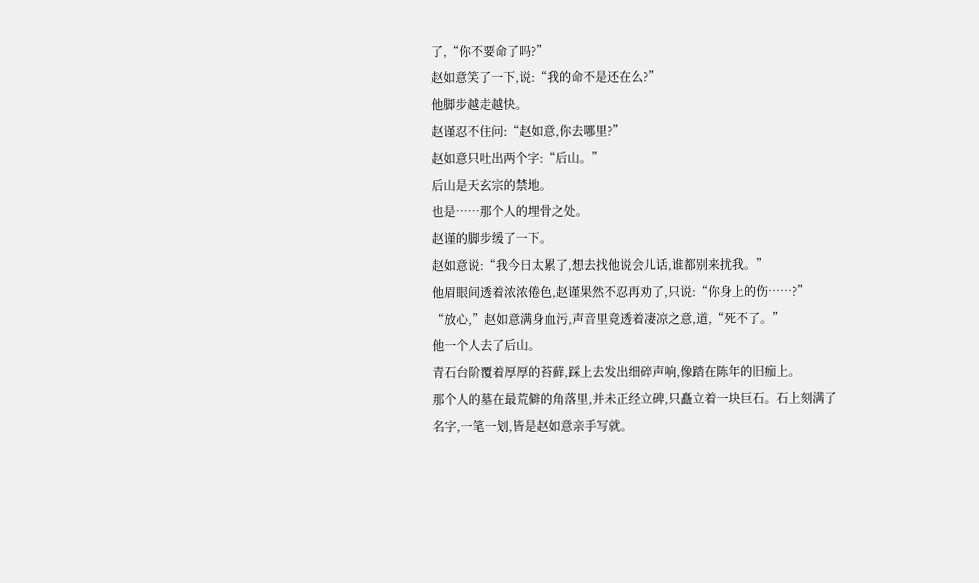了,“你不要命了吗?”
赵如意笑了一下,说:“我的命不是还在么?”
他脚步越走越快。
赵谨忍不住问:“赵如意,你去哪里?”
赵如意只吐出两个字:“后山。”
后山是天玄宗的禁地。
也是……那个人的埋骨之处。
赵谨的脚步缓了一下。
赵如意说:“我今日太累了,想去找他说会儿话,谁都别来扰我。”
他眉眼间透着浓浓倦色,赵谨果然不忍再劝了,只说:“你身上的伤……?”
“放心,”赵如意满身血污,声音里竟透着凄凉之意,道,“死不了。”
他一个人去了后山。
青石台阶覆着厚厚的苔藓,踩上去发出细碎声响,像踏在陈年的旧痂上。
那个人的墓在最荒僻的角落里,并未正经立碑,只矗立着一块巨石。石上刻满了名字,一笔一划,皆是赵如意亲手写就。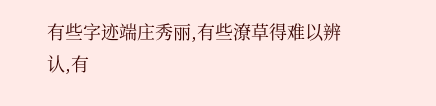有些字迹端庄秀丽,有些潦草得难以辨认,有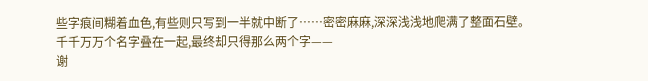些字痕间糊着血色,有些则只写到一半就中断了……密密麻麻,深深浅浅地爬满了整面石壁。
千千万万个名字叠在一起,最终却只得那么两个字——
谢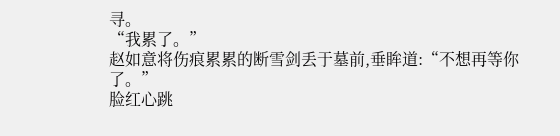寻。
“我累了。”
赵如意将伤痕累累的断雪剑丢于墓前,垂眸道:“不想再等你了。”
脸红心跳